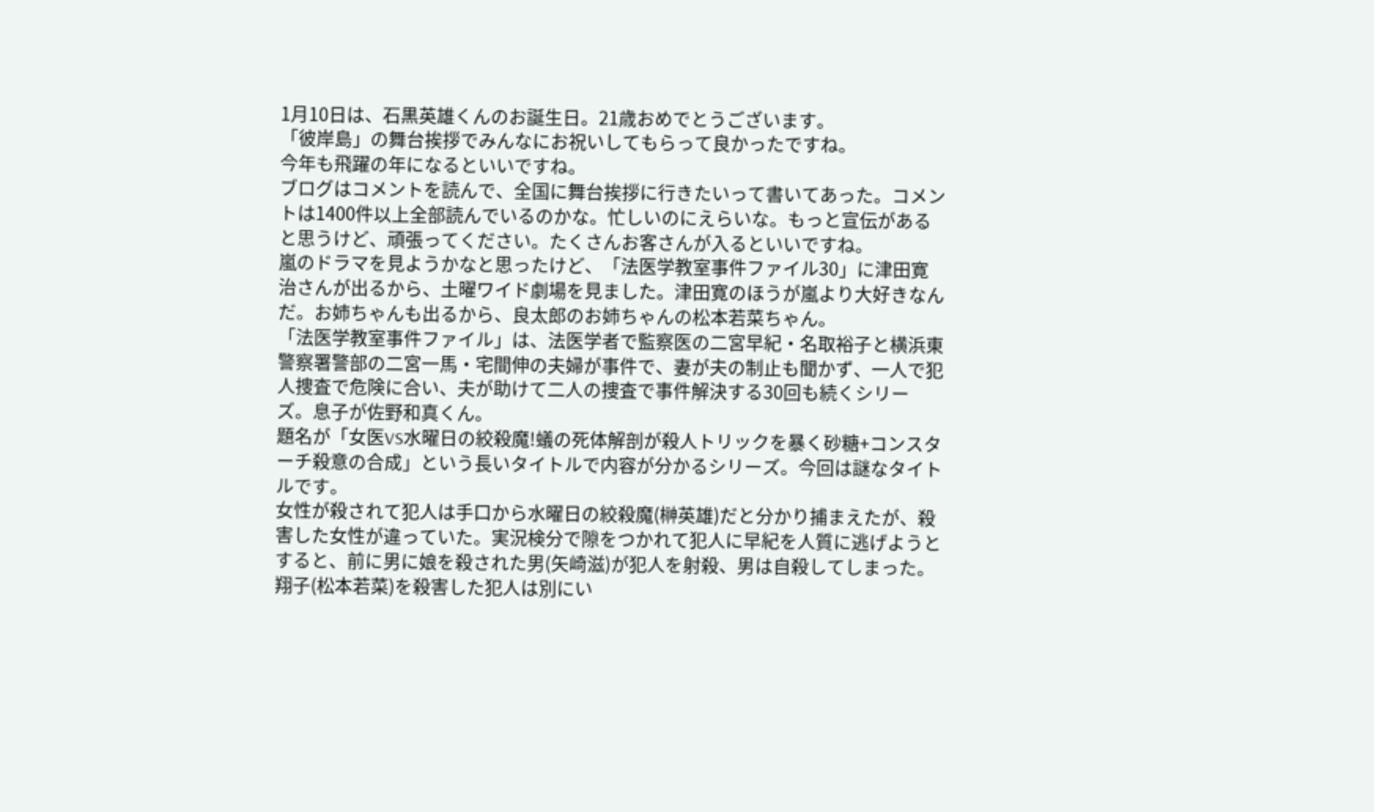1月10日は、石黒英雄くんのお誕生日。21歳おめでとうございます。
「彼岸島」の舞台挨拶でみんなにお祝いしてもらって良かったですね。
今年も飛躍の年になるといいですね。
ブログはコメントを読んで、全国に舞台挨拶に行きたいって書いてあった。コメントは1400件以上全部読んでいるのかな。忙しいのにえらいな。もっと宣伝があると思うけど、頑張ってください。たくさんお客さんが入るといいですね。
嵐のドラマを見ようかなと思ったけど、「法医学教室事件ファイル30」に津田寛治さんが出るから、土曜ワイド劇場を見ました。津田寛のほうが嵐より大好きなんだ。お姉ちゃんも出るから、良太郎のお姉ちゃんの松本若菜ちゃん。
「法医学教室事件ファイル」は、法医学者で監察医の二宮早紀・名取裕子と横浜東警察署警部の二宮一馬・宅間伸の夫婦が事件で、妻が夫の制止も聞かず、一人で犯人捜査で危険に合い、夫が助けて二人の捜査で事件解決する30回も続くシリーズ。息子が佐野和真くん。
題名が「女医VS水曜日の絞殺魔!蟻の死体解剖が殺人トリックを暴く砂糖+コンスターチ殺意の合成」という長いタイトルで内容が分かるシリーズ。今回は謎なタイトルです。
女性が殺されて犯人は手口から水曜日の絞殺魔(榊英雄)だと分かり捕まえたが、殺害した女性が違っていた。実況検分で隙をつかれて犯人に早紀を人質に逃げようとすると、前に男に娘を殺された男(矢崎滋)が犯人を射殺、男は自殺してしまった。
翔子(松本若菜)を殺害した犯人は別にい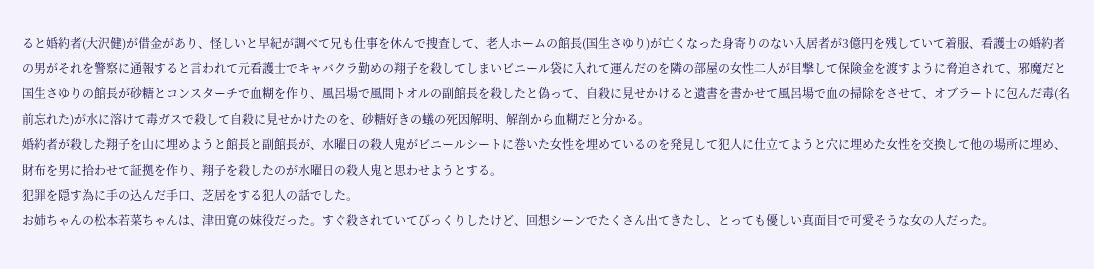ると婚約者(大沢健)が借金があり、怪しいと早紀が調べて兄も仕事を休んで捜査して、老人ホームの館長(国生さゆり)が亡くなった身寄りのない入居者が3億円を残していて着服、看護士の婚約者の男がそれを警察に通報すると言われて元看護士でキャバクラ勤めの翔子を殺してしまいビニール袋に入れて運んだのを隣の部屋の女性二人が目撃して保険金を渡すように脅迫されて、邪魔だと国生さゆりの館長が砂糖とコンスターチで血糊を作り、風呂場で風間トオルの副館長を殺したと偽って、自殺に見せかけると遺書を書かせて風呂場で血の掃除をさせて、オブラートに包んだ毒(名前忘れた)が水に溶けて毒ガスで殺して自殺に見せかけたのを、砂糖好きの蟻の死因解明、解剖から血糊だと分かる。
婚約者が殺した翔子を山に埋めようと館長と副館長が、水曜日の殺人鬼がビニールシートに巻いた女性を埋めているのを発見して犯人に仕立てようと穴に埋めた女性を交換して他の場所に埋め、財布を男に拾わせて証拠を作り、翔子を殺したのが水曜日の殺人鬼と思わせようとする。
犯罪を隠す為に手の込んだ手口、芝居をする犯人の話でした。
お姉ちゃんの松本若菜ちゃんは、津田寛の妹役だった。すぐ殺されていてびっくりしたけど、回想シーンでたくさん出てきたし、とっても優しい真面目で可愛そうな女の人だった。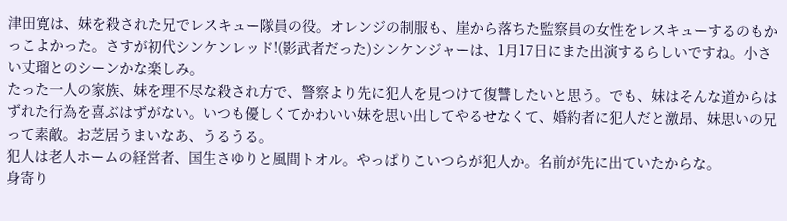津田寛は、妹を殺された兄でレスキュー隊員の役。オレンジの制服も、崖から落ちた監察員の女性をレスキューするのもかっこよかった。さすが初代シンケンレッド!(影武者だった)シンケンジャーは、1月17日にまた出演するらしいですね。小さい丈瑠とのシーンかな楽しみ。
たった一人の家族、妹を理不尽な殺され方で、警察より先に犯人を見つけて復讐したいと思う。でも、妹はそんな道からはずれた行為を喜ぶはずがない。いつも優しくてかわいい妹を思い出してやるせなくて、婚約者に犯人だと激昂、妹思いの兄って素敵。お芝居うまいなあ、うるうる。
犯人は老人ホームの経営者、国生さゆりと風間トオル。やっぱりこいつらが犯人か。名前が先に出ていたからな。
身寄り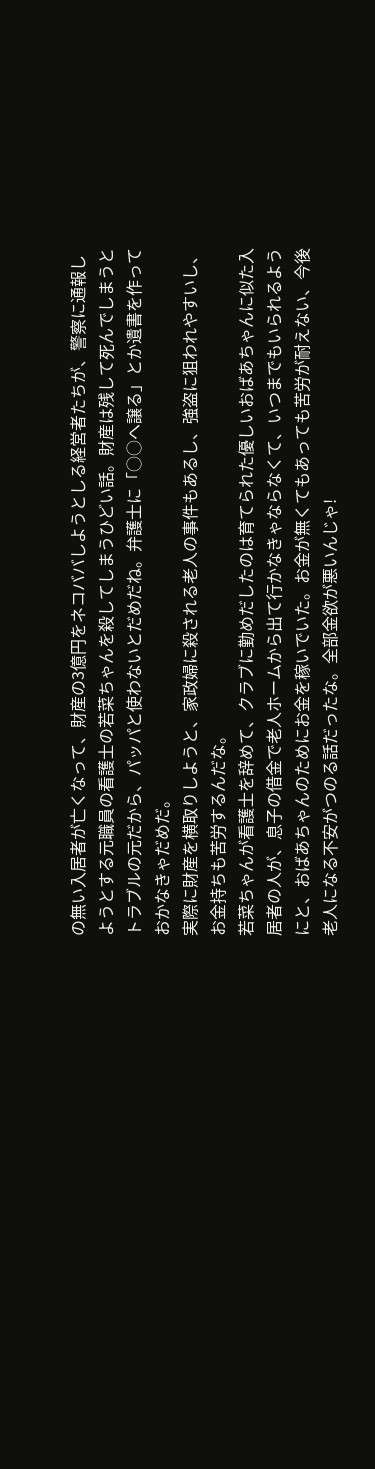の無い入居者が亡くなって、財産の3億円をネコババしようとしる経営者たちが、警察に通報しようとする元職員の看護士の若菜ちゃんを殺してしまうひどい話。財産は残して死んでしまうとトラブルの元だから、パッパと使わないとだめだね。弁護士に「○○へ譲る」とか遺書を作っておかなきゃだめだ。
実際に財産を横取りしようと、家政婦に殺される老人の事件もあるし、強盗に狙われやすいし、お金持ちも苦労するんだな。
若菜ちゃんが看護士を辞めて、クラブに勤めだしたのは育てられた優しいおばあちゃんに似た入居者の人が、息子の借金で老人ホームから出て行かなきゃならなくて、いつまでもいられるようにと、おばあちゃんのためにお金を稼いでいた。お金が無くてもあっても苦労が耐えない、今後老人になる不安がつのる話だったな。全部金欲が悪いんじゃ!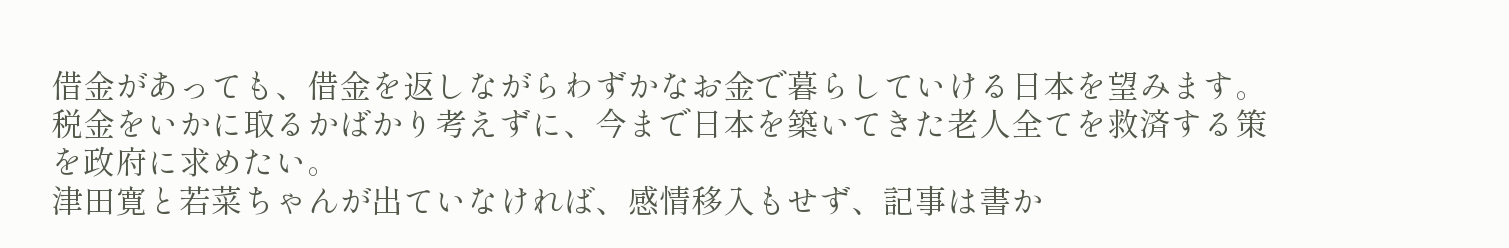借金があっても、借金を返しながらわずかなお金で暮らしていける日本を望みます。
税金をいかに取るかばかり考えずに、今まで日本を築いてきた老人全てを救済する策を政府に求めたい。
津田寛と若菜ちゃんが出ていなければ、感情移入もせず、記事は書か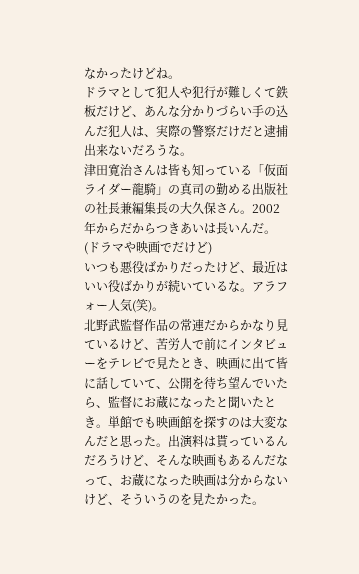なかったけどね。
ドラマとして犯人や犯行が難しくて鉄板だけど、あんな分かりづらい手の込んだ犯人は、実際の警察だけだと逮捕出来ないだろうな。
津田寛治さんは皆も知っている「仮面ライダー龍騎」の真司の勤める出版社の社長兼編集長の大久保さん。2002年からだからつきあいは長いんだ。(ドラマや映画でだけど)
いつも悪役ばかりだったけど、最近はいい役ばかりが続いているな。アラフォー人気(笑)。
北野武監督作品の常連だからかなり見ているけど、苦労人で前にインタビューをテレビで見たとき、映画に出て皆に話していて、公開を待ち望んでいたら、監督にお蔵になったと聞いたとき。単館でも映画館を探すのは大変なんだと思った。出演料は貰っているんだろうけど、そんな映画もあるんだなって、お蔵になった映画は分からないけど、そういうのを見たかった。